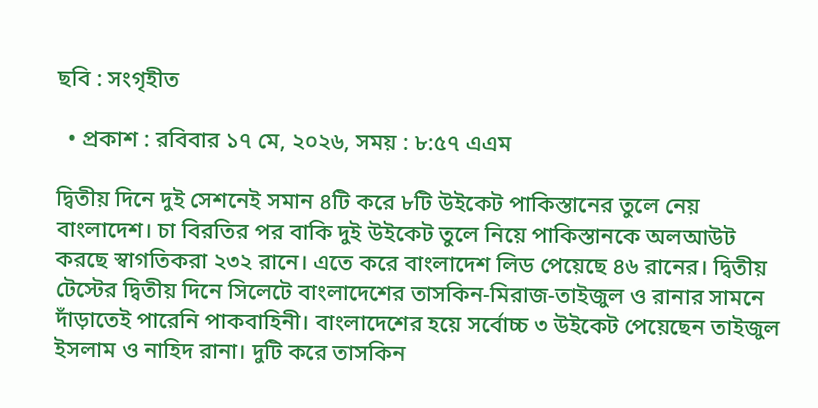ছবি : সংগৃহীত

  • প্রকাশ : রবিবার ১৭ মে, ২০২৬, সময় : ৮:৫৭ এএম

দ্বিতীয় দিনে দুই সেশনেই সমান ৪টি করে ৮টি উইকেট পাকিস্তানের তুলে নেয় বাংলাদেশ। চা বিরতির পর বাকি দুই উইকেট তুলে নিয়ে পাকিস্তানকে অলআউট করছে স্বাগতিকরা ২৩২ রানে। এতে করে বাংলাদেশ লিড পেয়েছে ৪৬ রানের। দ্বিতীয় টেস্টের দ্বিতীয় দিনে সিলেটে বাংলাদেশের তাসকিন-মিরাজ-তাইজুল ও রানার সামনে দাঁড়াতেই পারেনি পাকবাহিনী। বাংলাদেশের হয়ে সর্বোচ্চ ৩ উইকেট পেয়েছেন তাইজুল ইসলাম ও নাহিদ রানা। দুটি করে তাসকিন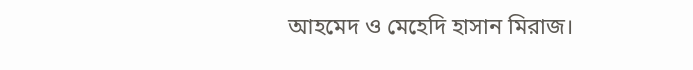আহমেদ ও মেহেদি হাসান মিরাজ।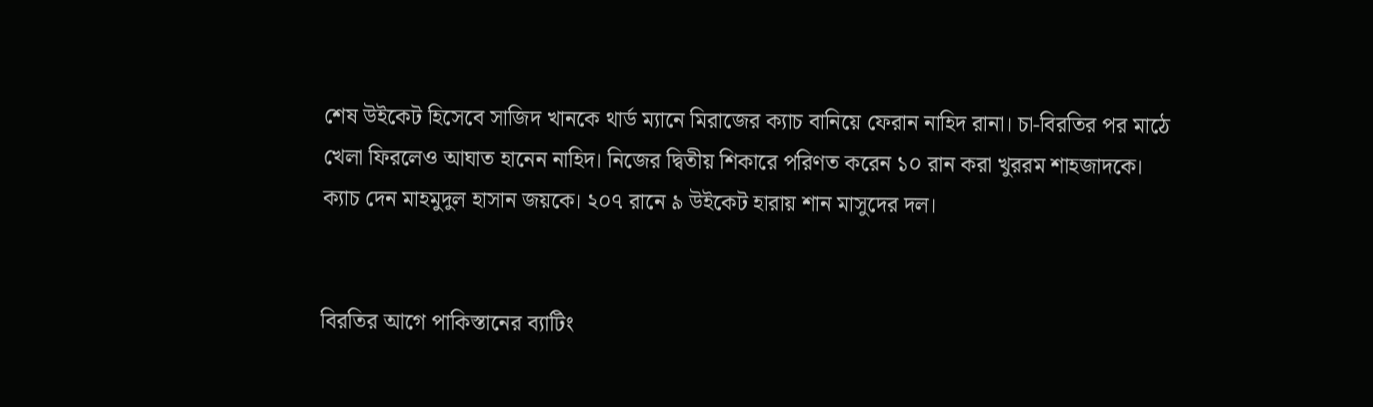শেষ উইকেট হিসেবে সাজিদ খানকে থার্ড ম্যানে মিরাজের ক্যাচ বানিয়ে ফেরান নাহিদ রানা। চা-বিরতির পর মাঠে খেলা ফিরলেও আঘাত হানেন নাহিদ। নিজের দ্বিতীয় শিকারে পরিণত করেন ১০ রান করা খুররম শাহজাদকে। ক্যাচ দেন মাহমুদুল হাসান জয়কে। ২০৭ রানে ৯ উইকেট হারায় শান মাসুদের দল।


বিরতির আগে পাকিস্তানের ব্যাটিং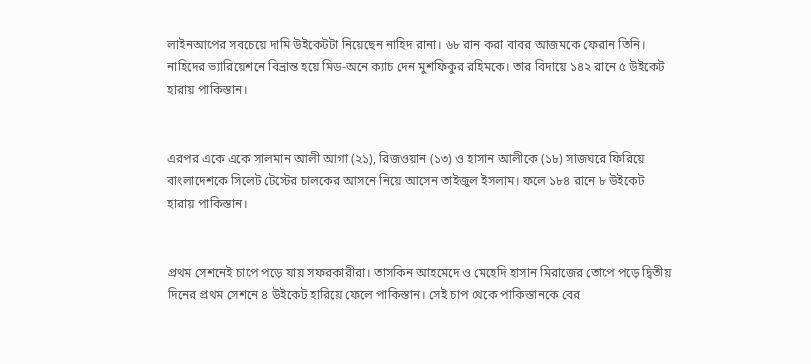লাইনআপের সবচেয়ে দামি উইকেটটা নিয়েছেন নাহিদ রানা। ৬৮ রান করা বাবর আজমকে ফেরান তিনি। নাহিদের ভ্যারিয়েশনে বিভ্রান্ত হয়ে মিড-অনে ক্যাচ দেন মুশফিকুর রহিমকে। তার বিদায়ে ১৪২ রানে ৫ উইকেট হারায় পাকিস্তান।


এরপর একে একে সালমান আলী আগা (২১), রিজওয়ান (১৩) ও হাসান আলীকে (১৮) সাজঘরে ফিরিয়ে বাংলাদেশকে সিলেট টেস্টের চালকের আসনে নিয়ে আসেন তাইজুল ইসলাম। ফলে ১৮৪ রানে ৮ উইকেট হারায় পাকিস্তান।


প্রথম সেশনেই চাপে পড়ে যায় সফরকারীরা। তাসকিন আহমেদে ও মেহেদি হাসান মিরাজের তোপে পড়ে দ্বিতীয় দিনের প্রথম সেশনে ৪ উইকেট হারিয়ে ফেলে পাকিস্তান। সেই চাপ থেকে পাকিস্তানকে বের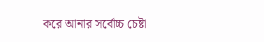করে আনার সর্বোচ্চ চেষ্টা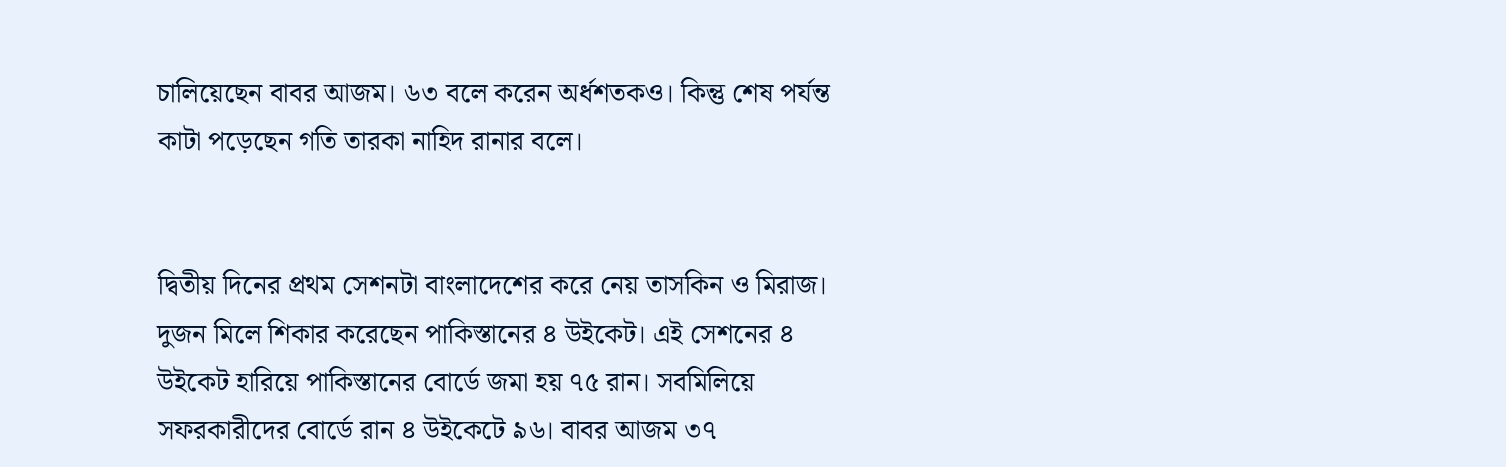চালিয়েছেন বাবর আজম। ৬৩ বলে করেন অর্ধশতকও। কিন্তু শেষ পর্যন্ত কাটা পড়েছেন গতি তারকা নাহিদ রানার বলে।


দ্বিতীয় দিনের প্রথম সেশনটা বাংলাদেশের করে নেয় তাসকিন ও মিরাজ। দুজন মিলে শিকার করেছেন পাকিস্তানের ৪ উইকেট। এই সেশনের ৪ উইকেট হারিয়ে পাকিস্তানের বোর্ডে জমা হয় ৭৫ রান। সবমিলিয়ে সফরকারীদের বোর্ডে রান ৪ উইকেটে ৯৬। বাবর আজম ৩৭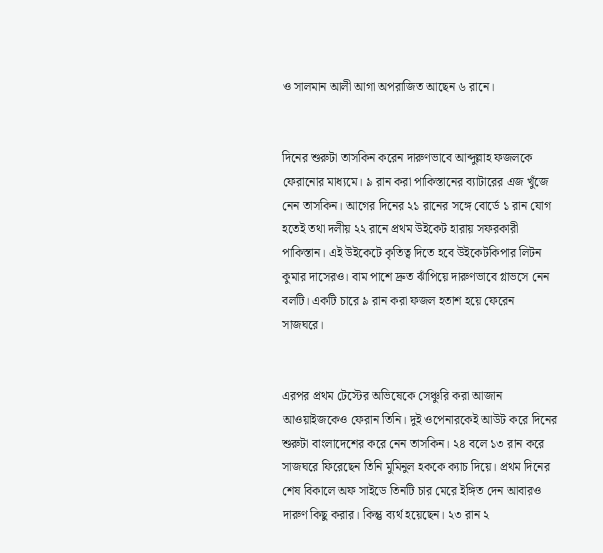ও সালমান আলী আগা অপরাজিত আছেন ৬ রানে।


দিনের শুরুটা তাসকিন করেন দারুণভাবে আব্দুল্লাহ ফজলকে ফেরানোর মাধ্যমে। ৯ রান করা পাকিস্তানের ব্যাটারের এজ খুঁজে নেন তাসকিন। আগের দিনের ২১ রানের সঙ্গে বোর্ডে ১ রান যোগ হতেই তথা দলীয় ২২ রানে প্রথম উইকেট হারায় সফরকারী পাকিস্তান। এই উইকেটে কৃতিত্ব দিতে হবে উইকেটকিপার লিটন কুমার দাসেরও। বাম পাশে দ্রুত ঝাঁপিয়ে দারুণভাবে গ্লাভসে নেন বলটি। একটি চারে ৯ রান করা ফজল হতাশ হয়ে ফেরেন সাজঘরে।


এরপর প্রথম টেস্টের অভিষেকে সেঞ্চুরি করা আজান আওয়াইজকেও ফেরান তিনি। দুই ওপেনারকেই আউট করে দিনের শুরুটা বাংলাদেশের করে নেন তাসকিন। ২৪ বলে ১৩ রান করে সাজঘরে ফিরেছেন তিনি মুমিনুল হককে ক্যাচ দিয়ে। প্রথম দিনের শেষ বিকালে অফ সাইডে তিনটি চার মেরে ইঙ্গিত দেন আবারও দারুণ কিছু করার। কিন্তু ব্যর্থ হয়েছেন। ২৩ রান ২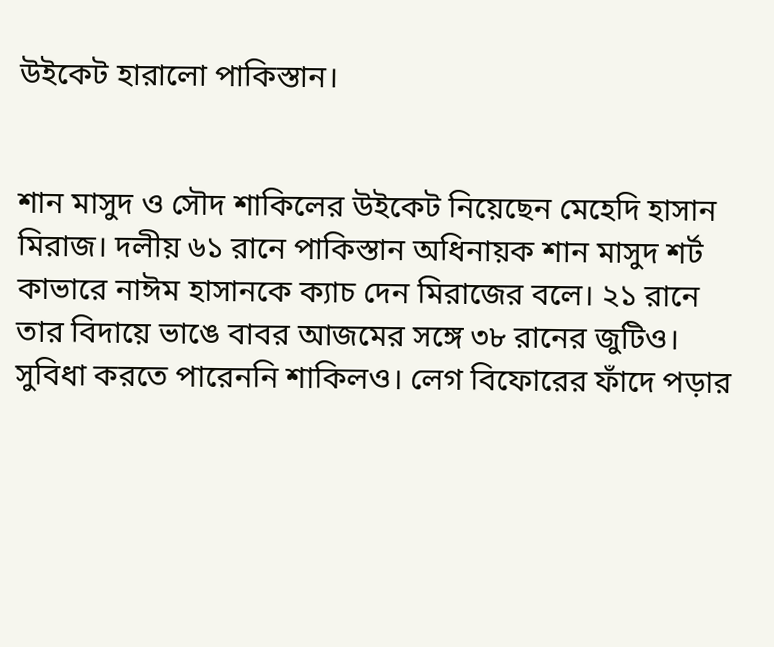উইকেট হারালো পাকিস্তান।


শান মাসুদ ও সৌদ শাকিলের উইকেট নিয়েছেন মেহেদি হাসান মিরাজ। দলীয় ৬১ রানে পাকিস্তান অধিনায়ক শান মাসুদ শর্ট কাভারে নাঈম হাসানকে ক্যাচ দেন মিরাজের বলে। ২১ রানে তার বিদায়ে ভাঙে বাবর আজমের সঙ্গে ৩৮ রানের জুটিও। সুবিধা করতে পারেননি শাকিলও। লেগ বিফোরের ফাঁদে পড়ার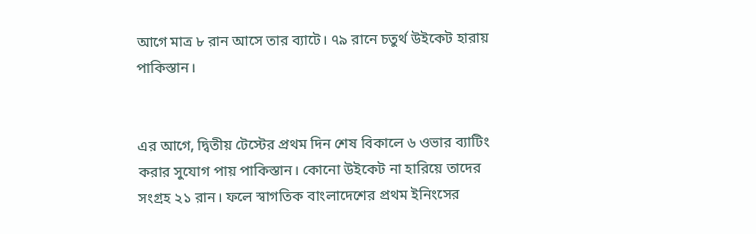আগে মাত্র ৮ রান আসে তার ব্যাটে। ৭৯ রানে চতুর্থ উইকেট হারায় পাকিস্তান।


এর আগে, দ্বিতীয় টেস্টের প্রথম দিন শেষ বিকালে ৬ ওভার ব্যাটিং করার সুযোগ পায় পাকিস্তান। কোনো উইকেট না হারিয়ে তাদের সংগ্রহ ২১ রান। ফলে স্বাগতিক বাংলাদেশের প্রথম ইনিংসের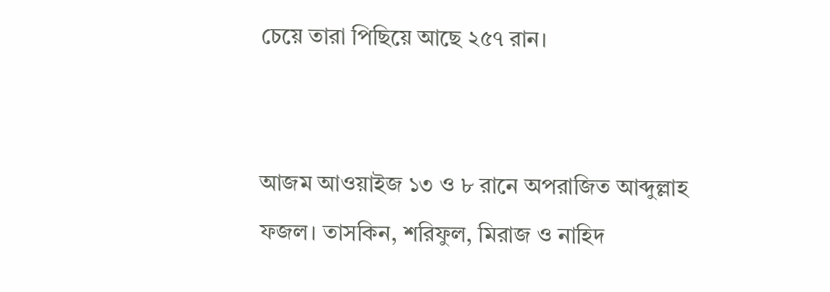চেয়ে তারা পিছিয়ে আছে ২৫৭ রান।


আজম আওয়াইজ ১৩ ও ৮ রানে অপরাজিত আব্দুল্লাহ ফজল। তাসকিন, শরিফুল, মিরাজ ও নাহিদ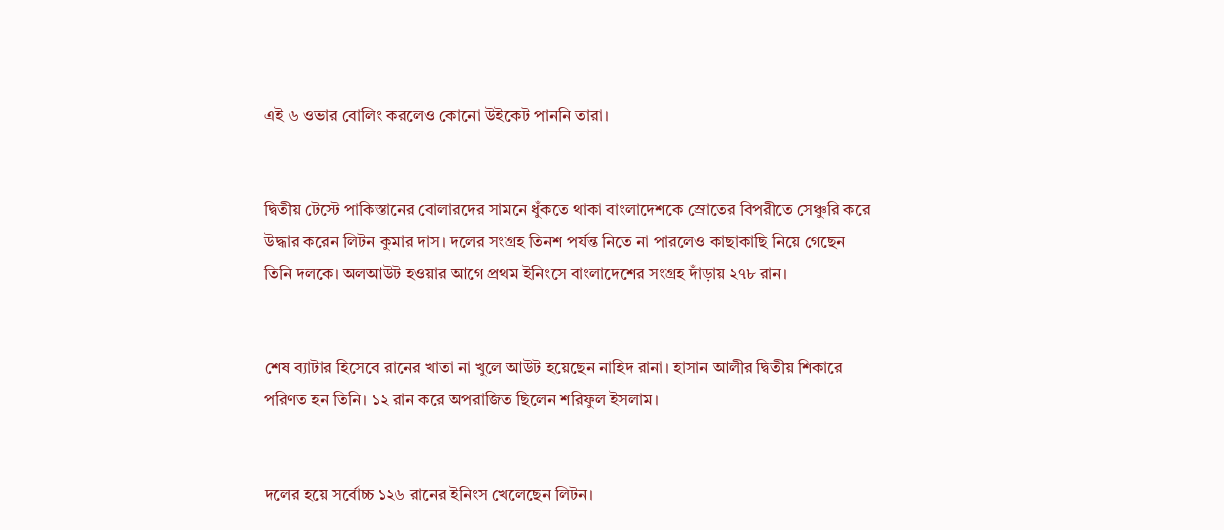এই ৬ ওভার বোলিং করলেও কোনো উইকেট পাননি তারা।


দ্বিতীয় টেস্টে পাকিস্তানের বোলারদের সামনে ধুঁকতে থাকা বাংলাদেশকে স্রোতের বিপরীতে সেঞ্চুরি করে উদ্ধার করেন লিটন কুমার দাস। দলের সংগ্রহ তিনশ পর্যন্ত নিতে না পারলেও কাছাকাছি নিয়ে গেছেন তিনি দলকে। অলআউট হওয়ার আগে প্রথম ইনিংসে বাংলাদেশের সংগ্রহ দাঁড়ায় ২৭৮ রান।


শেষ ব্যাটার হিসেবে রানের খাতা না খুলে আউট হয়েছেন নাহিদ রানা। হাসান আলীর দ্বিতীয় শিকারে পরিণত হন তিনি। ১২ রান করে অপরাজিত ছিলেন শরিফুল ইসলাম।


দলের হয়ে সর্বোচ্চ ১২৬ রানের ইনিংস খেলেছেন লিটন।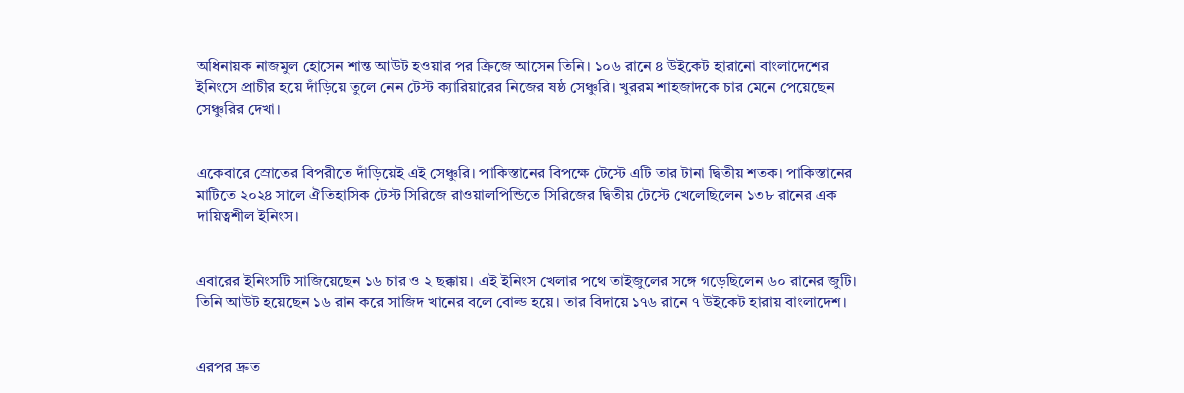অধিনায়ক নাজমুল হোসেন শান্ত আউট হওয়ার পর ক্রিজে আসেন তিনি। ১০৬ রানে ৪ উইকেট হারানো বাংলাদেশের ইনিংসে প্রাচীর হয়ে দাঁড়িয়ে তুলে নেন টেস্ট ক্যারিয়ারের নিজের ষষ্ঠ সেঞ্চুরি। খুররম শাহজাদকে চার মেনে পেয়েছেন সেঞ্চুরির দেখা।


একেবারে স্রোতের বিপরীতে দাঁড়িয়েই এই সেঞ্চুরি। পাকিস্তানের বিপক্ষে টেস্টে এটি তার টানা দ্বিতীয় শতক। পাকিস্তানের মাটিতে ২০২৪ সালে ঐতিহাসিক টেস্ট সিরিজে রাওয়ালপিন্ডিতে সিরিজের দ্বিতীয় টেস্টে খেলেছিলেন ১৩৮ রানের এক দায়িত্বশীল ইনিংস।


এবারের ইনিংসটি সাজিয়েছেন ১৬ চার ও ২ ছক্কায়। এই ইনিংস খেলার পথে তাইজুলের সঙ্গে গড়েছিলেন ৬০ রানের জুটি। তিনি আউট হয়েছেন ১৬ রান করে সাজিদ খানের বলে বোল্ড হয়ে। তার বিদায়ে ১৭৬ রানে ৭ উইকেট হারায় বাংলাদেশ।


এরপর দ্রুত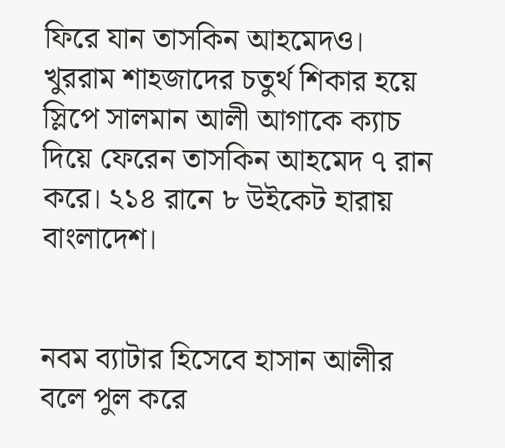ফিরে যান তাসকিন আহমেদও। খুররাম শাহজাদের চতুর্থ শিকার হয়ে স্লিপে সালমান আলী আগাকে ক্যাচ দিয়ে ফেরেন তাসকিন আহমেদ ৭ রান করে। ২১৪ রানে ৮ উইকেট হারায় বাংলাদেশ।


নবম ব্যাটার হিসেবে হাসান আলীর বলে পুল করে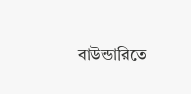বাউন্ডারিতে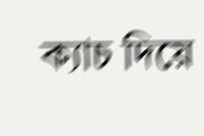ক্যাচ দিয়ে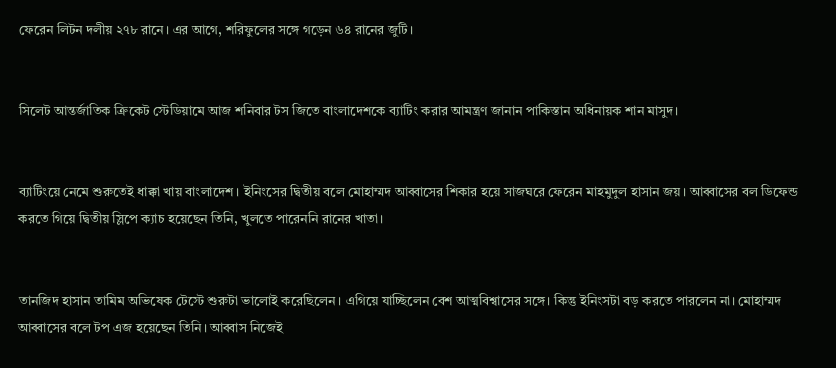ফেরেন লিটন দলীয় ২৭৮ রানে। এর আগে, শরিফুলের সঙ্গে গড়েন ৬৪ রানের জুটি।


সিলেট আন্তর্জাতিক ক্রিকেট স্টেডিয়ামে আজ শনিবার টস জিতে বাংলাদেশকে ব্যাটিং করার আমন্ত্রণ জানান পাকিস্তান অধিনায়ক শান মাসুদ।


ব্যাটিংয়ে নেমে শুরুতেই ধাক্কা খায় বাংলাদেশ। ইনিংসের দ্বিতীয় বলে মোহাম্মদ আব্বাসের শিকার হয়ে সাজঘরে ফেরেন মাহমুদুল হাসান জয়। আব্বাসের বল ডিফেন্ড করতে গিয়ে দ্বিতীয় স্লিপে ক্যাচ হয়েছেন তিনি, খুলতে পারেননি রানের খাতা।


তানজিদ হাসান তামিম অভিষেক টেস্টে শুরুটা ভালোই করেছিলেন। এগিয়ে যাচ্ছিলেন বেশ আত্মবিশ্বাসের সঙ্গে। কিন্তু ইনিংসটা বড় করতে পারলেন না। মোহাম্মদ আব্বাসের বলে টপ এজ হয়েছেন তিনি। আব্বাস নিজেই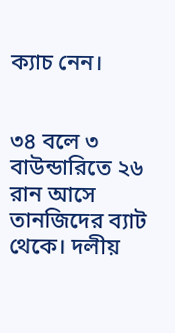ক্যাচ নেন।


৩৪ বলে ৩ বাউন্ডারিতে ২৬ রান আসে তানজিদের ব্যাট থেকে। দলীয়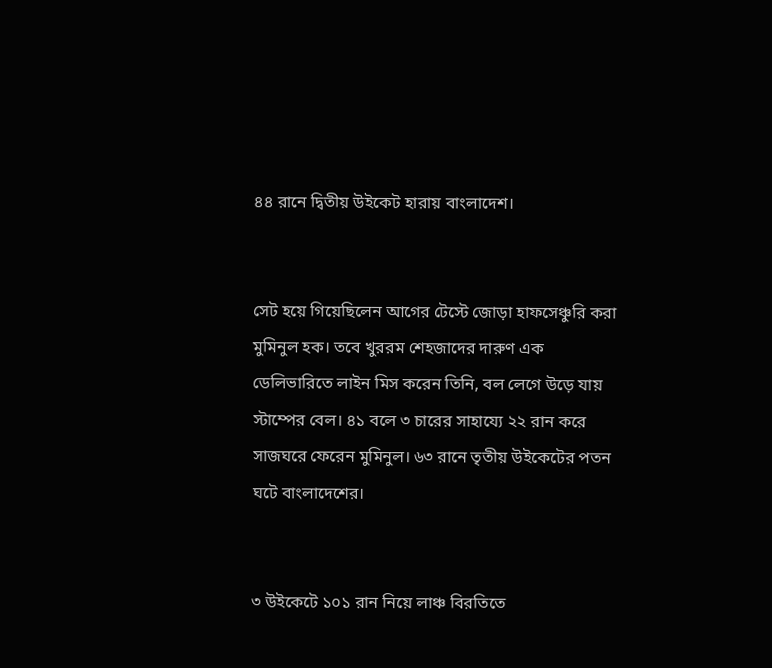৪৪ রানে দ্বিতীয় উইকেট হারায় বাংলাদেশ।


সেট হয়ে গিয়েছিলেন আগের টেস্টে জোড়া হাফসেঞ্চুরি করা মুমিনুল হক। তবে খুররম শেহজাদের দারুণ এক ডেলিভারিতে লাইন মিস করেন তিনি, বল লেগে উড়ে যায় স্টাম্পের বেল। ৪১ বলে ৩ চারের সাহায্যে ২২ রান করে সাজঘরে ফেরেন মুমিনুল। ৬৩ রানে তৃতীয় উইকেটের পতন ঘটে বাংলাদেশের।


৩ উইকেটে ১০১ রান নিয়ে লাঞ্চ বিরতিতে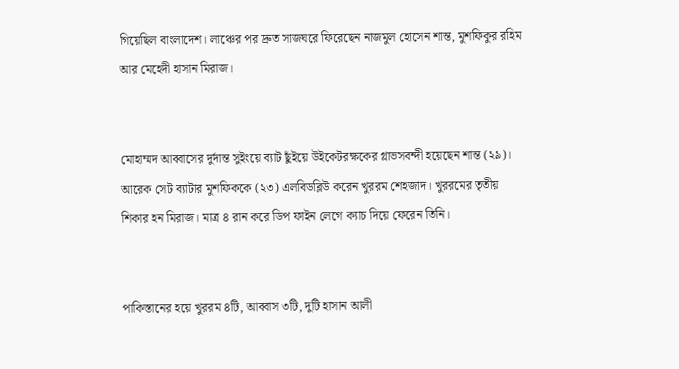গিয়েছিল বাংলাদেশ। লাঞ্চের পর দ্রুত সাজঘরে ফিরেছেন নাজমুল হোসেন শান্ত, মুশফিকুর রহিম আর মেহেদী হাসান মিরাজ।


মোহাম্মদ আব্বাসের দুর্দান্ত সুইংয়ে ব্যাট ছুঁইয়ে উইকেটরক্ষকের গ্লাভসবন্দী হয়েছেন শান্ত (২৯)। আরেক সেট ব্যাটার মুশফিককে (২৩) এলবিডব্লিউ করেন খুররম শেহজাদ। খুররমের তৃতীয় শিকার হন মিরাজ। মাত্র ৪ রান করে ডিপ ফাইন লেগে ক্যাচ দিয়ে ফেরেন তিনি।


পাকিস্তানের হয়ে খুররম ৪টি, আব্বাস ৩টি, দুটি হাসান আলী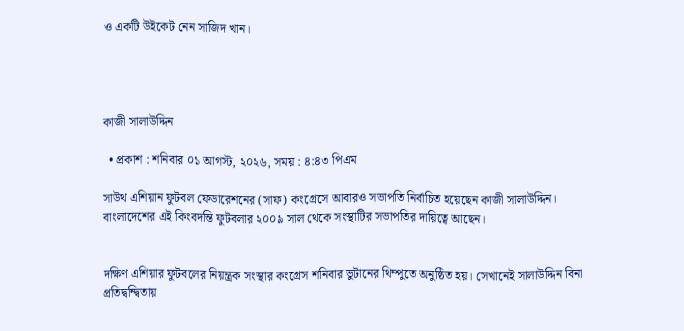ও একটি উইকেট নেন সাজিদ খান।




কাজী সালাউদ্দিন

  • প্রকাশ : শনিবার ০১ আগস্ট, ২০২৬, সময় : ৪:৪৩ পিএম

সাউথ এশিয়ান ফুটবল ফেডারেশনের (সাফ) কংগ্রেসে আবারও সভাপতি নির্বাচিত হয়েছেন কাজী সালাউদ্দিন। বাংলাদেশের এই কিংবদন্তি ফুটবলার ২০০৯ সাল থেকে সংস্থাটির সভাপতির দায়িত্বে আছেন।


দক্ষিণ এশিয়ার ফুটবলের নিয়ন্ত্রক সংস্থার কংগ্রেস শনিবার ভুটানের থিম্পুতে অনুষ্ঠিত হয়। সেখানেই সালাউদ্দিন বিনা প্রতিদ্বন্দ্বিতায়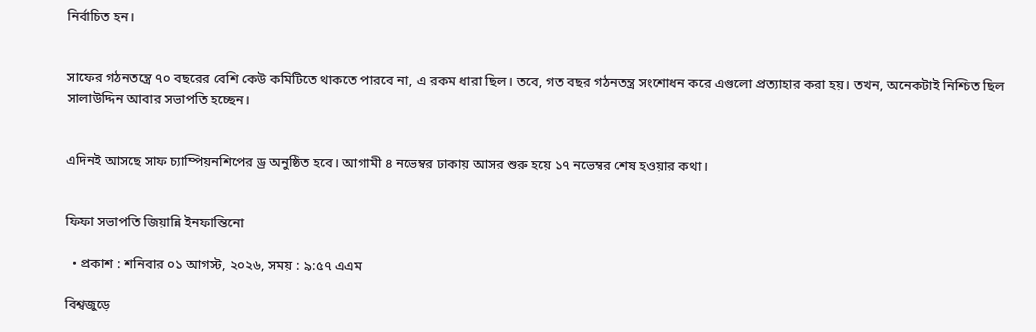নির্বাচিত হন।


সাফের গঠনতন্ত্রে ৭০ বছরের বেশি কেউ কমিটিতে থাকতে পারবে না, এ রকম ধারা ছিল। তবে, গত বছর গঠনতন্ত্র সংশোধন করে এগুলো প্রত্যাহার করা হয়। তখন, অনেকটাই নিশ্চিত ছিল সালাউদ্দিন আবার সভাপতি হচ্ছেন।


এদিনই আসছে সাফ চ্যাম্পিয়নশিপের ড্র অনুষ্ঠিত হবে। আগামী ৪ নভেম্বর ঢাকায় আসর শুরু হয়ে ১৭ নভেম্বর শেষ হওয়ার কথা।


ফিফা সভাপতি জিয়ান্নি ইনফান্তিনো

  • প্রকাশ : শনিবার ০১ আগস্ট, ২০২৬, সময় : ৯:৫৭ এএম

বিশ্বজুড়ে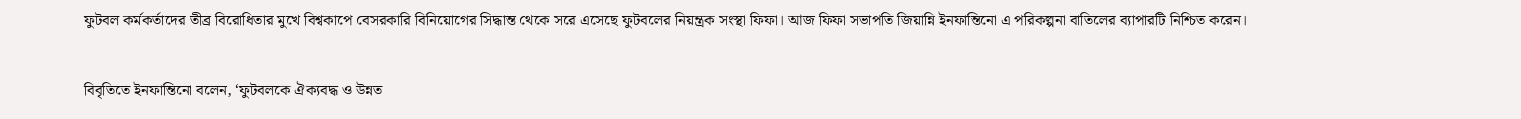ফুটবল কর্মকর্তাদের তীব্র বিরোধিতার মুখে বিশ্বকাপে বেসরকারি বিনিয়োগের সিদ্ধান্ত থেকে সরে এসেছে ফুটবলের নিয়ন্ত্রক সংস্থা ফিফা। আজ ফিফা সভাপতি জিয়ান্নি ইনফান্তিনো এ পরিকল্পনা বাতিলের ব্যাপারটি নিশ্চিত করেন।


বিবৃতিতে ইনফান্তিনো বলেন, ‘ফুটবলকে ঐক্যবদ্ধ ও উন্নত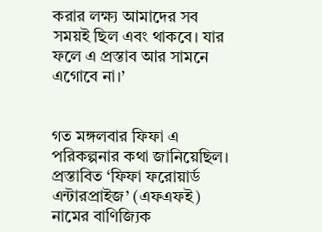করার লক্ষ্য আমাদের সব সময়ই ছিল এবং থাকবে। যার ফলে এ প্রস্তাব আর সামনে এগোবে না।’


গত মঙ্গলবার ফিফা এ পরিকল্পনার কথা জানিয়েছিল। প্রস্তাবিত ‘ফিফা ফরোয়ার্ড এন্টারপ্রাইজ’ (এফএফই) নামের বাণিজ্যিক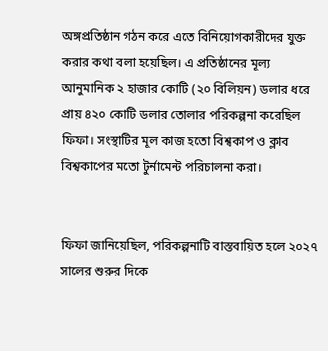অঙ্গপ্রতিষ্ঠান গঠন করে এতে বিনিয়োগকারীদের যুক্ত করার কথা বলা হয়েছিল। এ প্রতিষ্ঠানের মূল্য আনুমানিক ২ হাজার কোটি (২০ বিলিয়ন) ডলার ধরে প্রায় ৪২০ কোটি ডলার তোলার পরিকল্পনা করেছিল ফিফা। সংস্থাটির মূল কাজ হতো বিশ্বকাপ ও ক্লাব বিশ্বকাপের মতো টুর্নামেন্ট পরিচালনা করা।


ফিফা জানিয়েছিল, পরিকল্পনাটি বাস্তবায়িত হলে ২০২৭ সালের শুরুর দিকে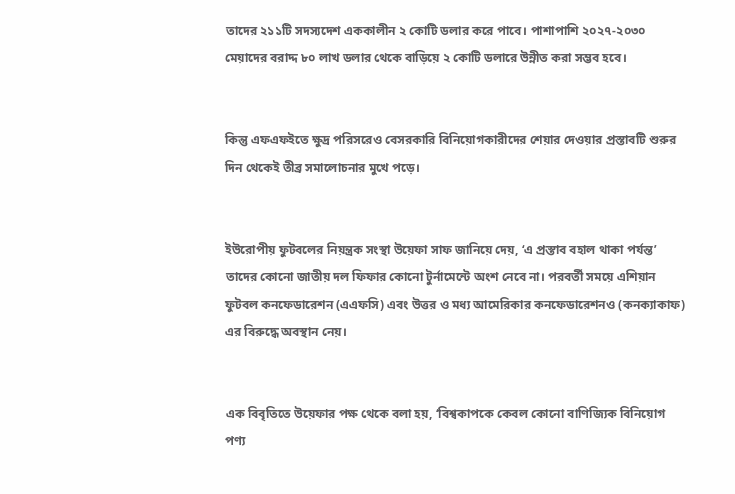তাদের ২১১টি সদস্যদেশ এককালীন ২ কোটি ডলার করে পাবে। পাশাপাশি ২০২৭-২০৩০ মেয়াদের বরাদ্দ ৮০ লাখ ডলার থেকে বাড়িয়ে ২ কোটি ডলারে উন্নীত করা সম্ভব হবে।


কিন্তু এফএফইতে ক্ষুদ্র পরিসরেও বেসরকারি বিনিয়োগকারীদের শেয়ার দেওয়ার প্রস্তাবটি শুরুর দিন থেকেই তীব্র সমালোচনার মুখে পড়ে।


ইউরোপীয় ফুটবলের নিয়ন্ত্রক সংস্থা উয়েফা সাফ জানিয়ে দেয়, ‘এ প্রস্তাব বহাল থাকা পর্যন্ত’ তাদের কোনো জাতীয় দল ফিফার কোনো টুর্নামেন্টে অংশ নেবে না। পরবর্তী সময়ে এশিয়ান ফুটবল কনফেডারেশন (এএফসি) এবং উত্তর ও মধ্য আমেরিকার কনফেডারেশনও (কনক্যাকাফ) এর বিরুদ্ধে অবস্থান নেয়।


এক বিবৃতিতে উয়েফার পক্ষ থেকে বলা হয়, ‘বিশ্বকাপকে কেবল কোনো বাণিজ্যিক বিনিয়োগ পণ্য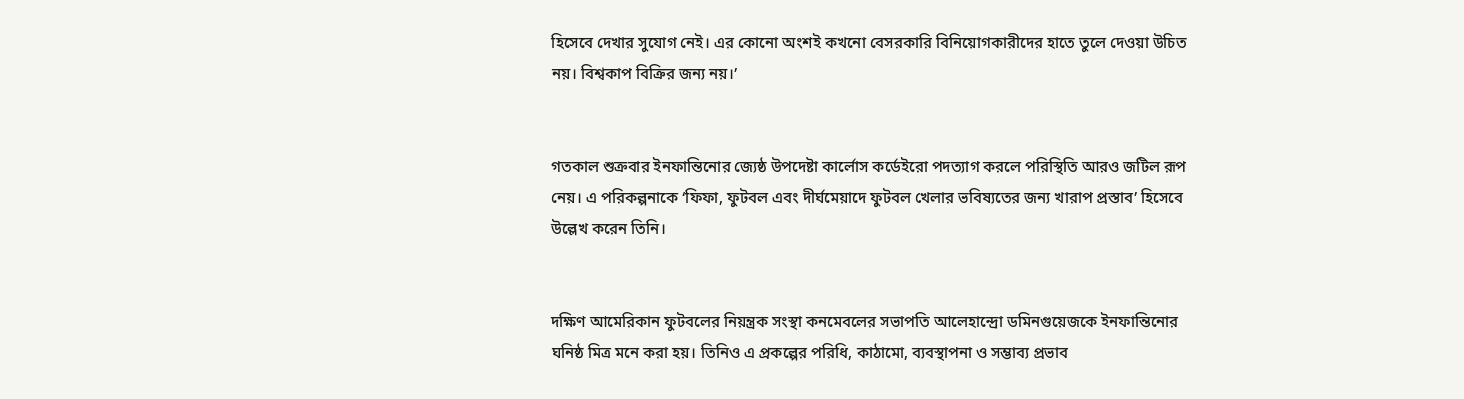হিসেবে দেখার সুযোগ নেই। এর কোনো অংশই কখনো বেসরকারি বিনিয়োগকারীদের হাতে তুলে দেওয়া উচিত নয়। বিশ্বকাপ বিক্রির জন্য নয়।’


গতকাল শুক্রবার ইনফান্তিনোর জ্যেষ্ঠ উপদেষ্টা কার্লোস কর্ডেইরো পদত্যাগ করলে পরিস্থিতি আরও জটিল রূপ নেয়। এ পরিকল্পনাকে ‘ফিফা, ফুটবল এবং দীর্ঘমেয়াদে ফুটবল খেলার ভবিষ্যতের জন্য খারাপ প্রস্তাব’ হিসেবে উল্লেখ করেন তিনি।


দক্ষিণ আমেরিকান ফুটবলের নিয়ন্ত্রক সংস্থা কনমেবলের সভাপতি আলেহান্দ্রো ডমিনগুয়েজকে ইনফান্তিনোর ঘনিষ্ঠ মিত্র মনে করা হয়। তিনিও এ প্রকল্পের পরিধি, কাঠামো, ব্যবস্থাপনা ও সম্ভাব্য প্রভাব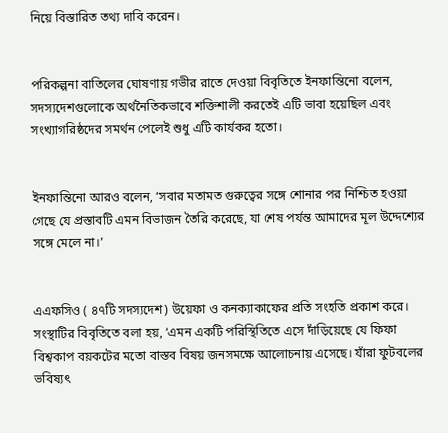নিয়ে বিস্তারিত তথ্য দাবি করেন।


পরিকল্পনা বাতিলের ঘোষণায় গভীর রাতে দেওয়া বিবৃতিতে ইনফান্তিনো বলেন, সদস্যদেশগুলোকে অর্থনৈতিকভাবে শক্তিশালী করতেই এটি ভাবা হয়েছিল এবং সংখ্যাগরিষ্ঠদের সমর্থন পেলেই শুধু এটি কার্যকর হতো।


ইনফান্তিনো আরও বলেন, ‘সবার মতামত গুরুত্বের সঙ্গে শোনার পর নিশ্চিত হওয়া গেছে যে প্রস্তাবটি এমন বিভাজন তৈরি করেছে, যা শেষ পর্যন্ত আমাদের মূল উদ্দেশ্যের সঙ্গে মেলে না।’


এএফসিও ( ৪৭টি সদস্যদেশ) উয়েফা ও কনক্যাকাফের প্রতি সংহতি প্রকাশ করে। সংস্থাটির বিবৃতিতে বলা হয়, ‘এমন একটি পরিস্থিতিতে এসে দাঁড়িয়েছে যে ফিফা বিশ্বকাপ বয়কটের মতো বাস্তব বিষয় জনসমক্ষে আলোচনায় এসেছে। যাঁরা ফুটবলের ভবিষ্যৎ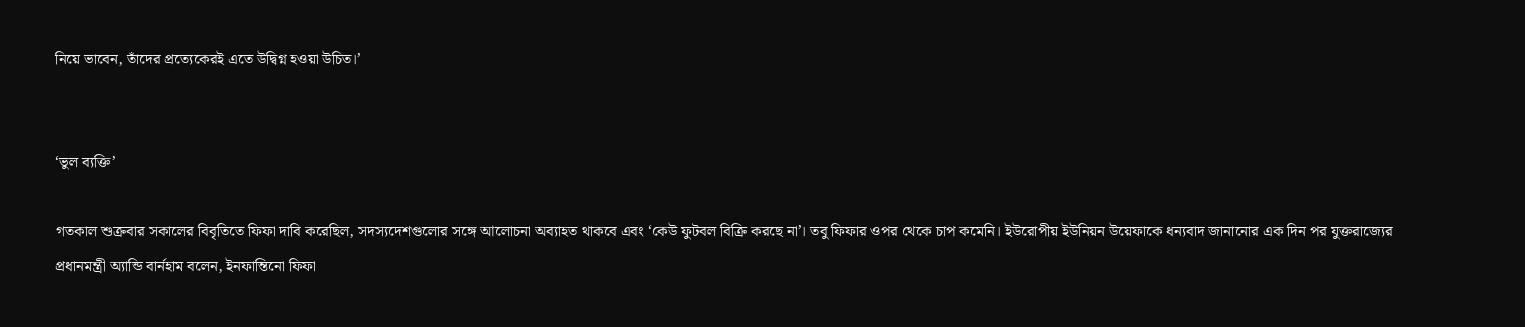নিয়ে ভাবেন, তাঁদের প্রত্যেকেরই এতে উদ্বিগ্ন হওয়া উচিত।’


‘ভুল ব্যক্তি’

গতকাল শুক্রবার সকালের বিবৃতিতে ফিফা দাবি করেছিল, সদস্যদেশগুলোর সঙ্গে আলোচনা অব্যাহত থাকবে এবং ‘কেউ ফুটবল বিক্রি করছে না’। তবু ফিফার ওপর থেকে চাপ কমেনি। ইউরোপীয় ইউনিয়ন উয়েফাকে ধন্যবাদ জানানোর এক দিন পর যুক্তরাজ্যের প্রধানমন্ত্রী অ্যান্ডি বার্নহাম বলেন, ইনফান্তিনো ফিফা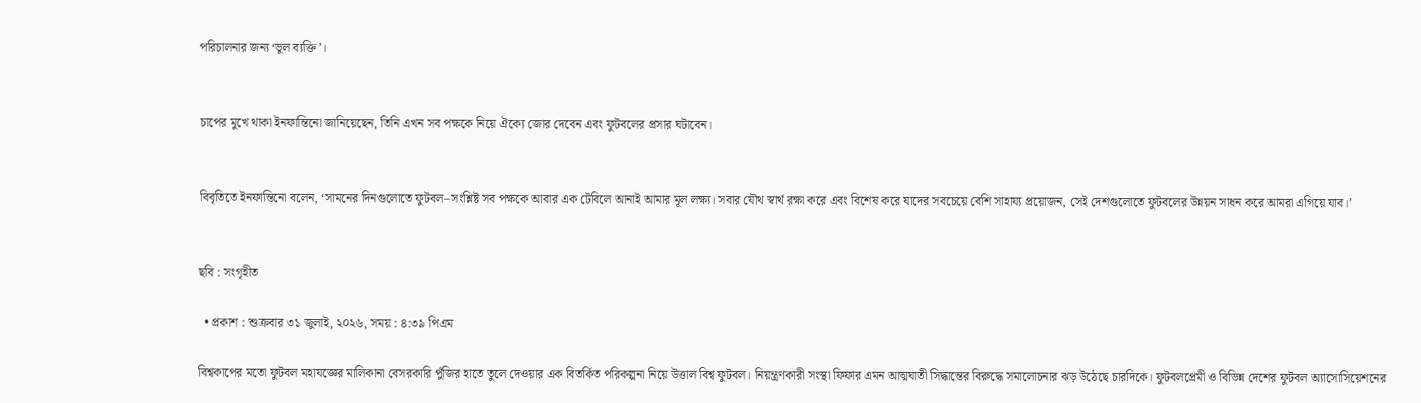পরিচালনার জন্য ‘ভুল ব্যক্তি’।


চাপের মুখে থাকা ইনফান্তিনো জানিয়েছেন, তিনি এখন সব পক্ষকে নিয়ে ঐক্যে জোর দেবেন এবং ফুটবলের প্রসার ঘটাবেন।


বিবৃতিতে ইনফান্তিনো বলেন, ‘সামনের দিনগুলোতে ফুটবল–সংশ্লিষ্ট সব পক্ষকে আবার এক টেবিলে আনাই আমার মূল লক্ষ্য। সবার যৌথ স্বার্থ রক্ষা করে এবং বিশেষ করে যাদের সবচেয়ে বেশি সাহায্য প্রয়োজন, সেই দেশগুলোতে ফুটবলের উন্নয়ন সাধন করে আমরা এগিয়ে যাব।’


ছবি : সংগৃহীত

  • প্রকাশ : শুক্রবার ৩১ জুলাই, ২০২৬, সময় : ৪:৩৯ পিএম

বিশ্বকাপের মতো ফুটবল মহাযজ্ঞের মালিকানা বেসরকারি পুঁজির হাতে তুলে দেওয়ার এক বিতর্কিত পরিকল্পনা নিয়ে উত্তাল বিশ্ব ফুটবল। নিয়ন্ত্রণকারী সংস্থা ফিফার এমন আত্মঘাতী সিদ্ধান্তের বিরুদ্ধে সমালোচনার ঝড় উঠেছে চারদিকে। ফুটবলপ্রেমী ও বিভিন্ন দেশের ফুটবল অ্যাসোসিয়েশনের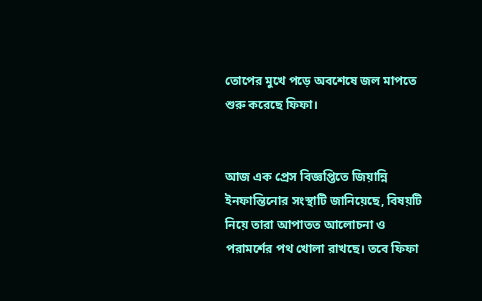তোপের মুখে পড়ে অবশেষে জল মাপতে শুরু করেছে ফিফা।


আজ এক প্রেস বিজ্ঞপ্তিতে জিয়ান্নি ইনফান্তিনোর সংস্থাটি জানিয়েছে, বিষয়টি নিয়ে তারা আপাতত আলোচনা ও পরামর্শের পথ খোলা রাখছে। তবে ফিফা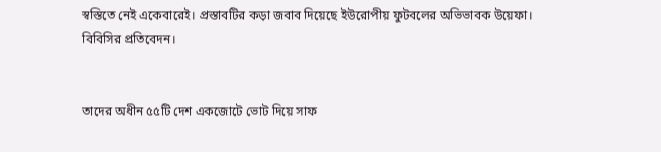স্বস্তিতে নেই একেবারেই। প্রস্তাবটির কড়া জবাব দিয়েছে ইউরোপীয় ফুটবলের অভিভাবক উয়েফা। বিবিসির প্রতিবেদন।


তাদের অধীন ৫৫টি দেশ একজোটে ভোট দিয়ে সাফ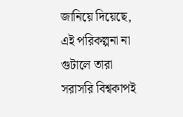জানিয়ে দিয়েছে, এই পরিকল্পনা না গুটালে তারা সরাসরি বিশ্বকাপই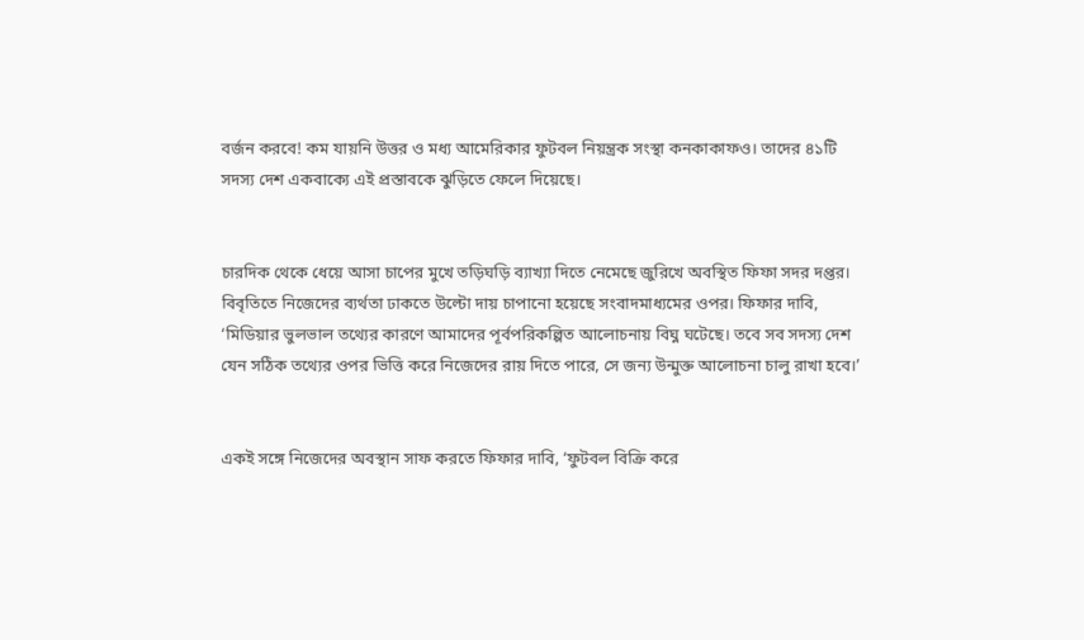বর্জন করবে! কম যায়নি উত্তর ও মধ্য আমেরিকার ফুটবল নিয়ন্ত্রক সংস্থা কনকাকাফও। তাদের ৪১টি সদস্য দেশ একবাক্যে এই প্রস্তাবকে ঝুড়িতে ফেলে দিয়েছে।


চারদিক থেকে ধেয়ে আসা চাপের মুখে তড়িঘড়ি ব্যাখ্যা দিতে নেমেছে জুরিখে অবস্থিত ফিফা সদর দপ্তর। বিবৃতিতে নিজেদের ব্যর্থতা ঢাকতে উল্টো দায় চাপানো হয়েছে সংবাদমাধ্যমের ওপর। ফিফার দাবি, ‘মিডিয়ার ভুলভাল তথ্যের কারণে আমাদের পূর্বপরিকল্পিত আলোচনায় বিঘ্ন ঘটেছে। তবে সব সদস্য দেশ যেন সঠিক তথ্যের ওপর ভিত্তি করে নিজেদের রায় দিতে পারে, সে জন্য উন্মুক্ত আলোচনা চালু রাখা হবে।’


একই সঙ্গে নিজেদের অবস্থান সাফ করতে ফিফার দাবি, ‘ফুটবল বিক্রি করে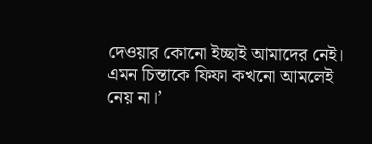দেওয়ার কোনো ইচ্ছাই আমাদের নেই। এমন চিন্তাকে ফিফা কখনো আমলেই নেয় না।’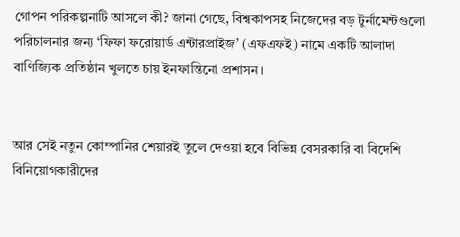গোপন পরিকল্পনাটি আসলে কী? জানা গেছে, বিশ্বকাপসহ নিজেদের বড় টুর্নামেন্টগুলো পরিচালনার জন্য ‘ফিফা ফরোয়ার্ড এন্টারপ্রাইজ’ (এফএফই) নামে একটি আলাদা বাণিজ্যিক প্রতিষ্ঠান খুলতে চায় ইনফান্তিনো প্রশাসন।


আর সেই নতুন কোম্পানির শেয়ারই তুলে দেওয়া হবে বিভিন্ন বেসরকারি বা বিদেশি বিনিয়োগকারীদের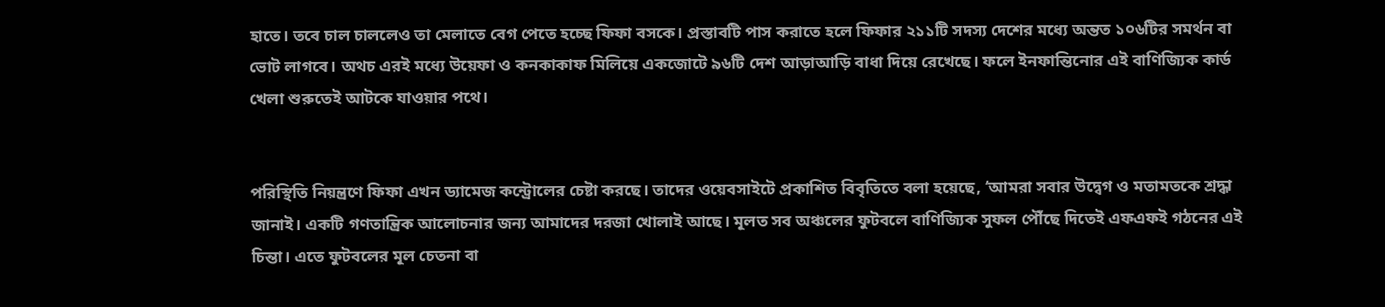হাতে। তবে চাল চাললেও তা মেলাতে বেগ পেতে হচ্ছে ফিফা বসকে। প্রস্তাবটি পাস করাতে হলে ফিফার ২১১টি সদস্য দেশের মধ্যে অন্তত ১০৬টির সমর্থন বা ভোট লাগবে। অথচ এরই মধ্যে উয়েফা ও কনকাকাফ মিলিয়ে একজোটে ৯৬টি দেশ আড়াআড়ি বাধা দিয়ে রেখেছে। ফলে ইনফান্তিনোর এই বাণিজ্যিক কার্ড খেলা শুরুতেই আটকে যাওয়ার পথে।


পরিস্থিতি নিয়ন্ত্রণে ফিফা এখন ড্যামেজ কন্ট্রোলের চেষ্টা করছে। তাদের ওয়েবসাইটে প্রকাশিত বিবৃতিতে বলা হয়েছে, ‘আমরা সবার উদ্বেগ ও মতামতকে শ্রদ্ধা জানাই। একটি গণতান্ত্রিক আলোচনার জন্য আমাদের দরজা খোলাই আছে। মূলত সব অঞ্চলের ফুটবলে বাণিজ্যিক সুফল পৌঁছে দিতেই এফএফই গঠনের এই চিন্তা। এতে ফুটবলের মূল চেতনা বা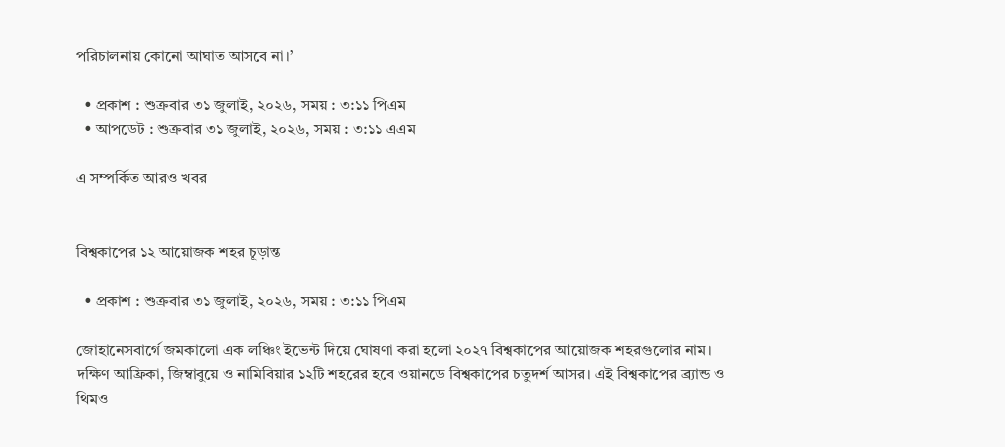পরিচালনায় কোনো আঘাত আসবে না।’

  • প্রকাশ : শুক্রবার ৩১ জুলাই, ২০২৬, সময় : ৩:১১ পিএম
  • আপডেট : শুক্রবার ৩১ জুলাই, ২০২৬, সময় : ৩:১১ এএম

এ সম্পর্কিত আরও খবর


বিশ্বকাপের ১২ আয়োজক শহর চূড়ান্ত

  • প্রকাশ : শুক্রবার ৩১ জুলাই, ২০২৬, সময় : ৩:১১ পিএম

জোহানেসবার্গে জমকালো এক লঞ্চিং ইভেন্ট দিয়ে ঘোষণা করা হলো ২০২৭ বিশ্বকাপের আয়োজক শহরগুলোর নাম। দক্ষিণ আফ্রিকা, জিম্বাবুয়ে ও নামিবিয়ার ১২টি শহরের হবে ওয়ানডে বিশ্বকাপের চতুদর্শ আসর। এই বিশ্বকাপের ব্র্যান্ড ও থিমও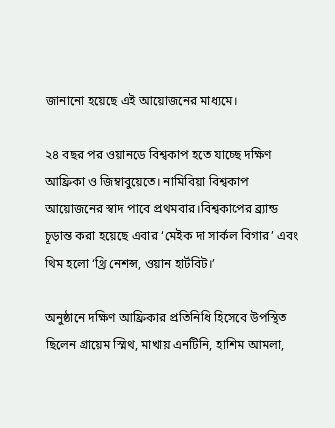জানানো হয়েছে এই আয়োজনের মাধ্যমে।

২৪ বছর পর ওয়ানডে বিশ্বকাপ হতে যাচ্ছে দক্ষিণ আফ্রিকা ও জিম্বাবুয়েতে। নামিবিয়া বিশ্বকাপ আয়োজনের স্বাদ পাবে প্রথমবার।বিশ্বকাপের ব্র্যান্ড চূড়ান্ত করা হয়েছে এবার ‘মেইক দা সার্কল বিগার’ এবং থিম হলো ‘থ্রি নেশন্স, ওয়ান হার্টবিট।’

অনুষ্ঠানে দক্ষিণ আফ্রিকার প্রতিনিধি হিসেবে উপস্থিত ছিলেন গ্রায়েম স্মিথ, মাখায় এনটিনি, হাশিম আমলা,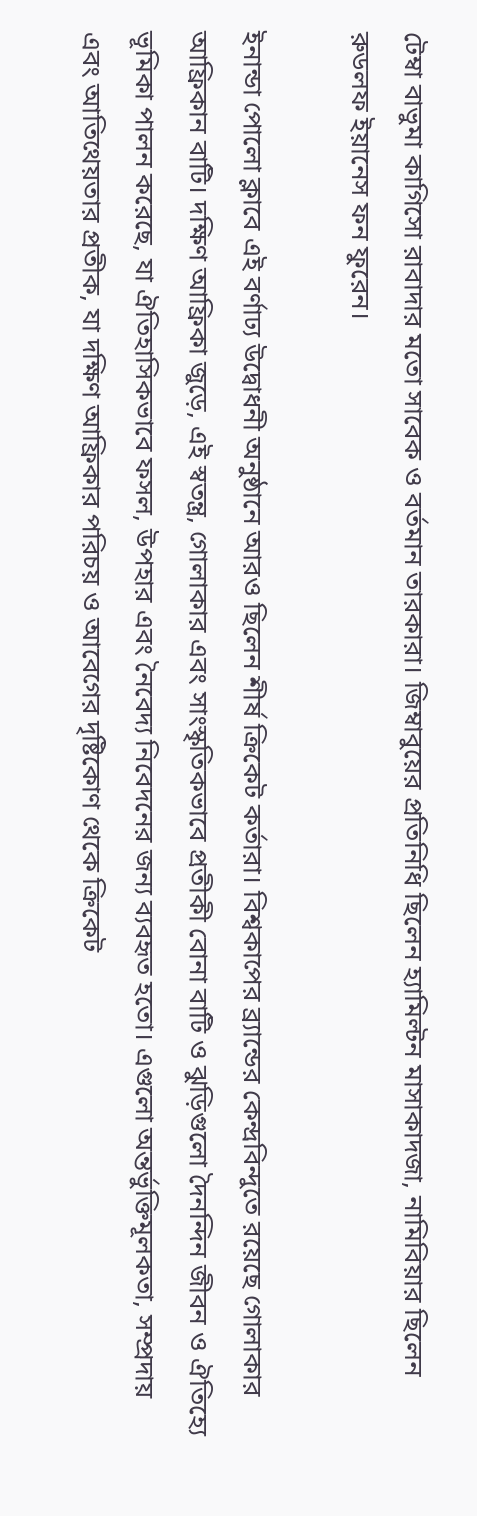টেম্বা বাভুমা কাগিসো রাবাদার মতো সাবেক ও বর্তমান তারকারা। জিম্বাবুয়ের প্রতিনিধি ছিলেন হ্যামিল্টন মাসাকাদজা, নামিবিয়ার ছিলেন রুডলফ ইয়ানেস ফন ফুরেন।

ইনান্ডা পোলো ক্লাবে এই বর্ণাঢ্য উদ্বোধনী অনুষ্ঠানে আরও ছিলেন শীর্ষ ক্রিকেট কর্তারা। বিশ্বকাপের ব্র্যান্ডের কেন্দ্রবিন্দুতে রয়েছে গোলাকার আফ্রিকান বাটি। দক্ষিণ আফ্রিকা জুড়ে, এই স্বতন্ত্র, গোলাকার এবং সাংস্কৃতিকভাবে প্রতীকী বোনা বাটি ও ঝুড়িগুলো দৈনন্দিন জীবন ও ঐতিহ্যে ভূমিকা পালন করেছে, যা ঐতিহাসিকভাবে ফসল, উপহার এবং নৈবেদ্য নিবেদনের জন্য ব্যবহৃত হতো। এগুলো অন্তর্ভুক্তিমূলকতা, সম্প্রদায় এবং আতিথেয়তার প্রতীক, যা দক্ষিণ আফ্রিকার পরিচয় ও আবেগের দৃষ্টিকোণ থেকে ক্রিকেট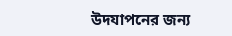উদযাপনের জন্য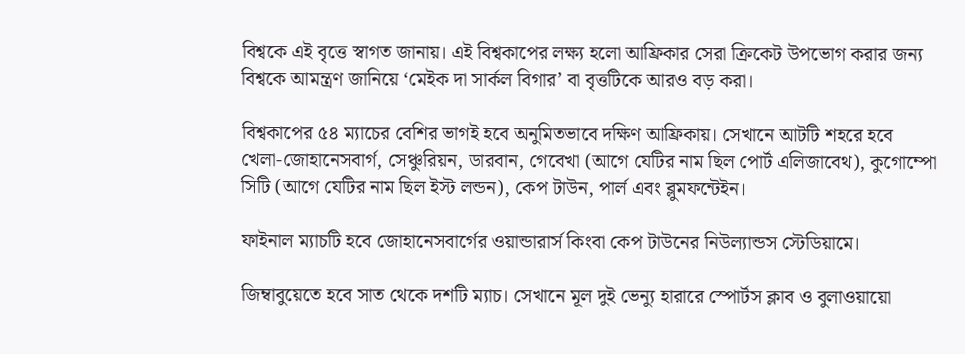বিশ্বকে এই বৃত্তে স্বাগত জানায়। এই বিশ্বকাপের লক্ষ্য হলো আফ্রিকার সেরা ক্রিকেট উপভোগ করার জন্য বিশ্বকে আমন্ত্রণ জানিয়ে ‘মেইক দা সার্কল বিগার’ বা বৃত্তটিকে আরও বড় করা।

বিশ্বকাপের ৫৪ ম্যাচের বেশির ভাগই হবে অনুমিতভাবে দক্ষিণ আফ্রিকায়। সেখানে আটটি শহরে হবে খেলা-জোহানেসবার্গ, সেঞ্চুরিয়ন, ডারবান, গেবেখা (আগে যেটির নাম ছিল পোর্ট এলিজাবেথ), কুগোম্পো সিটি (আগে যেটির নাম ছিল ইস্ট লন্ডন), কেপ টাউন, পার্ল এবং ব্লুমফন্টেইন।

ফাইনাল ম্যাচটি হবে জোহানেসবার্গের ওয়ান্ডারার্স কিংবা কেপ টাউনের নিউল্যান্ডস স্টেডিয়ামে।

জিম্বাবুয়েতে হবে সাত থেকে দশটি ম্যাচ। সেখানে মূল দুই ভেন্যু হারারে স্পোর্টস ক্লাব ও বুলাওয়ায়ো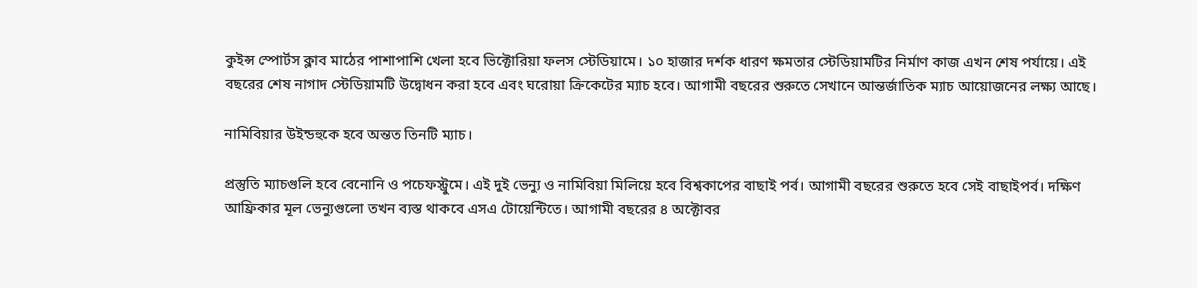কুইন্স স্পোর্টস ক্লাব মাঠের পাশাপাশি খেলা হবে ভিক্টোরিয়া ফলস স্টেডিয়ামে। ১০ হাজার দর্শক ধারণ ক্ষমতার স্টেডিয়ামটির নির্মাণ কাজ এখন শেষ পর্যায়ে। এই বছরের শেষ নাগাদ স্টেডিয়ামটি উদ্বোধন করা হবে এবং ঘরোয়া ক্রিকেটের ম্যাচ হবে। আগামী বছরের শুরুতে সেখানে আন্তর্জাতিক ম্যাচ আয়োজনের লক্ষ্য আছে।

নামিবিয়ার উইন্ডহুকে হবে অন্তত তিনটি ম্যাচ।

প্রস্তুতি ম্যাচগুলি হবে বেনোনি ও পচেফস্ট্রুমে। এই দুই ভেন্যু ও নামিবিয়া মিলিয়ে হবে বিশ্বকাপের বাছাই পর্ব। আগামী বছরের শুরুতে হবে সেই বাছাইপর্ব। দক্ষিণ আফ্রিকার মূল ভেন্যুগুলো তখন ব্যস্ত থাকবে এসএ টোয়েন্টিতে। আগামী বছরের ৪ অক্টোবর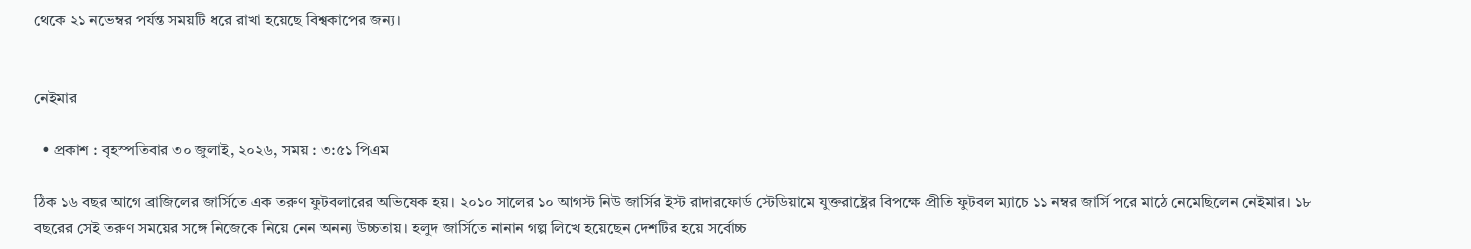থেকে ২১ নভেম্বর পর্যন্ত সময়টি ধরে রাখা হয়েছে বিশ্বকাপের জন্য।


নেইমার

  • প্রকাশ : বৃহস্পতিবার ৩০ জুলাই, ২০২৬, সময় : ৩:৫১ পিএম

ঠিক ১৬ বছর আগে ব্রাজিলের জার্সিতে এক তরুণ ফুটবলারের অভিষেক হয়। ২০১০ সালের ১০ আগস্ট নিউ জার্সির ইস্ট রাদারফোর্ড স্টেডিয়ামে যুক্তরাষ্ট্রের বিপক্ষে প্রীতি ফুটবল ম্যাচে ১১ নম্বর জার্সি পরে মাঠে নেমেছিলেন নেইমার। ১৮ বছরের সেই তরুণ সময়ের সঙ্গে নিজেকে নিয়ে নেন অনন্য উচ্চতায়। হলুদ জার্সিতে নানান গল্প লিখে হয়েছেন দেশটির হয়ে সর্বোচ্চ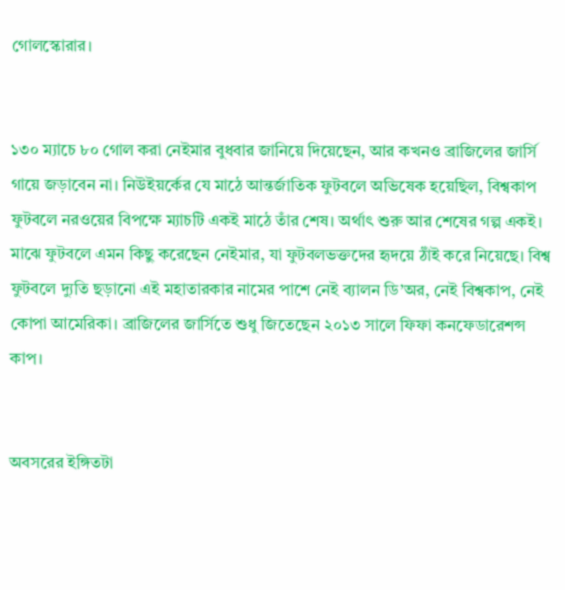গোলস্কোরার।


১৩০ ম্যাচে ৮০ গোল করা নেইমার বুধবার জানিয়ে দিয়েছেন, আর কখনও ব্রাজিলের জার্সি গায়ে জড়াবেন না। নিউইয়র্কের যে মাঠে আন্তর্জাতিক ফুটবলে অভিষেক হয়েছিল, বিশ্বকাপ ফুটবলে নরওয়ের বিপক্ষে ম্যাচটি একই মাঠে তাঁর শেষ। অর্থাৎ শুরু আর শেষের গল্প একই। মাঝে ফুটবলে এমন কিছু করেছেন নেইমার, যা ফুটবলভক্তদের হৃদয়ে ঠাঁই করে নিয়েছে। বিশ্ব ফুটবলে দ্যুতি ছড়ানো এই মহাতারকার নামের পাশে নেই ব্যালন ডি’অর, নেই বিশ্বকাপ, নেই কোপা আমেরিকা। ব্রাজিলের জার্সিতে শুধু জিতেছেন ২০১৩ সালে ফিফা কনফেডারেশন্স কাপ।


অবসরের ইঙ্গিতটা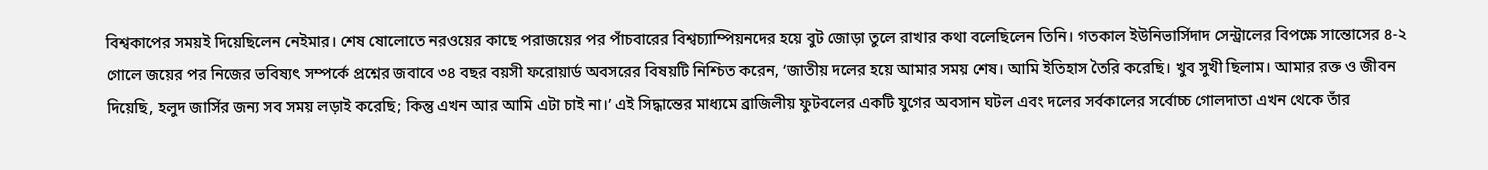বিশ্বকাপের সময়ই দিয়েছিলেন নেইমার। শেষ ষোলোতে নরওয়ের কাছে পরাজয়ের পর পাঁচবারের বিশ্বচ্যাম্পিয়নদের হয়ে বুট জোড়া তুলে রাখার কথা বলেছিলেন তিনি। গতকাল ইউনিভার্সিদাদ সেন্ট্রালের বিপক্ষে সান্তোসের ৪-২ গোলে জয়ের পর নিজের ভবিষ্যৎ সম্পর্কে প্রশ্নের জবাবে ৩৪ বছর বয়সী ফরোয়ার্ড অবসরের বিষয়টি নিশ্চিত করেন, ‘জাতীয় দলের হয়ে আমার সময় শেষ। আমি ইতিহাস তৈরি করেছি। খুব সুখী ছিলাম। আমার রক্ত ও জীবন দিয়েছি, হলুদ জার্সির জন্য সব সময় লড়াই করেছি; কিন্তু এখন আর আমি এটা চাই না।’ এই সিদ্ধান্তের মাধ্যমে ব্রাজিলীয় ফুটবলের একটি যুগের অবসান ঘটল এবং দলের সর্বকালের সর্বোচ্চ গোলদাতা এখন থেকে তাঁর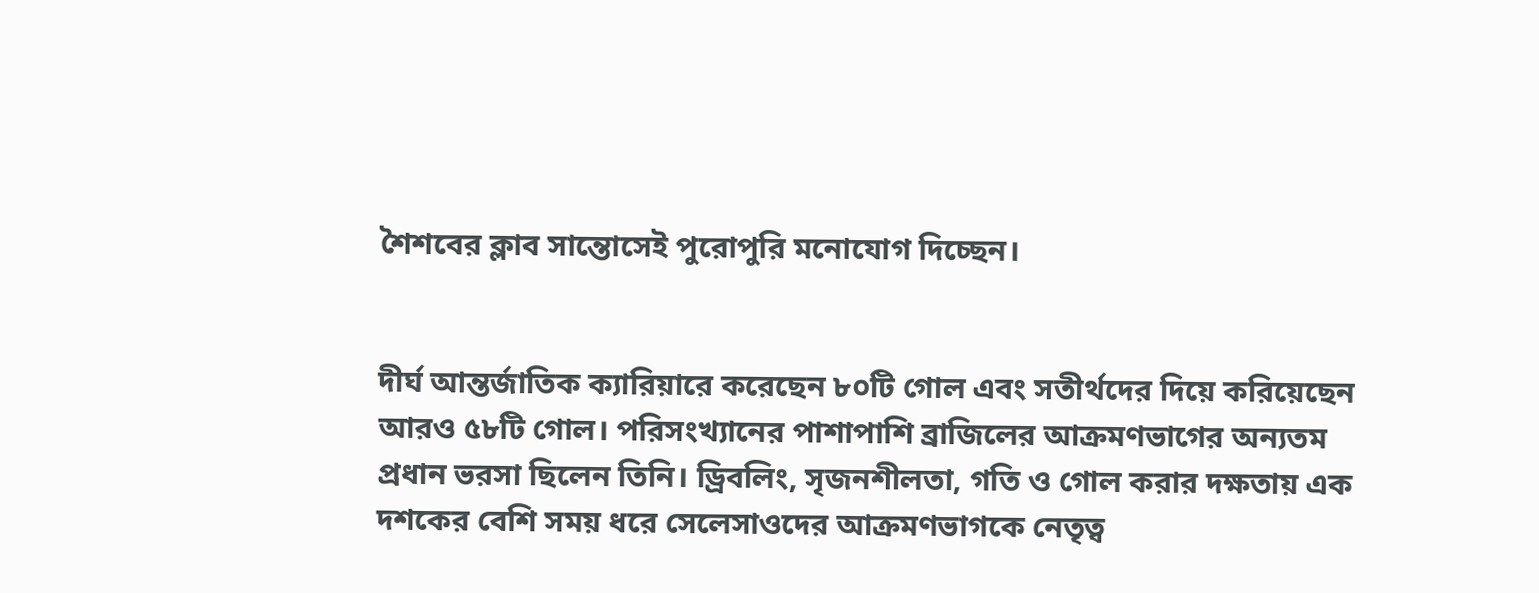শৈশবের ক্লাব সান্তোসেই পুরোপুরি মনোযোগ দিচ্ছেন।


দীর্ঘ আন্তর্জাতিক ক্যারিয়ারে করেছেন ৮০টি গোল এবং সতীর্থদের দিয়ে করিয়েছেন আরও ৫৮টি গোল। পরিসংখ্যানের পাশাপাশি ব্রাজিলের আক্রমণভাগের অন্যতম প্রধান ভরসা ছিলেন তিনি। ড্রিবলিং, সৃজনশীলতা, গতি ও গোল করার দক্ষতায় এক দশকের বেশি সময় ধরে সেলেসাওদের আক্রমণভাগকে নেতৃত্ব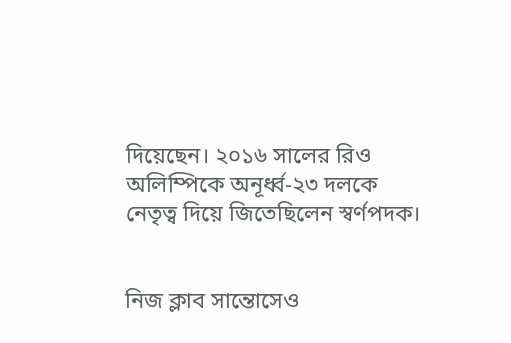দিয়েছেন। ২০১৬ সালের রিও অলিম্পিকে অনূর্ধ্ব-২৩ দলকে নেতৃত্ব দিয়ে জিতেছিলেন স্বর্ণপদক।


নিজ ক্লাব সান্তোসেও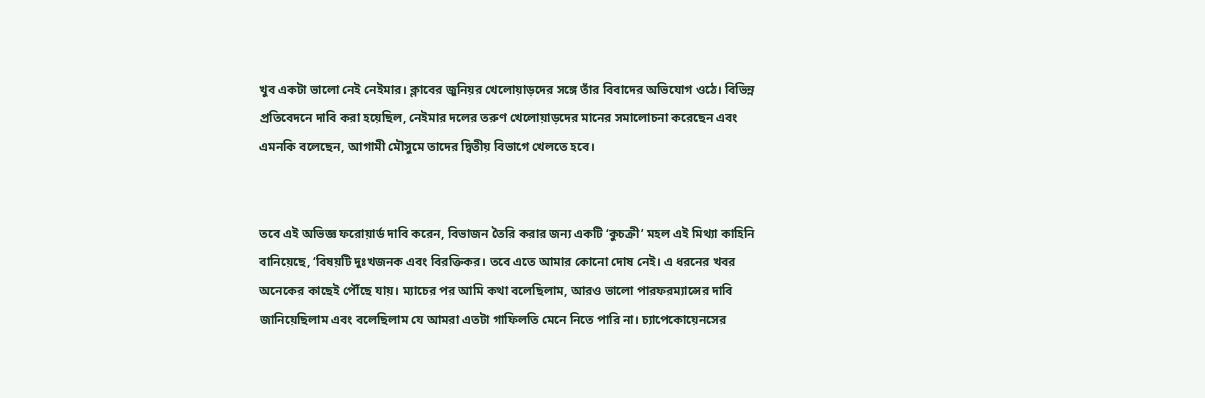খুব একটা ভালো নেই নেইমার। ক্লাবের জুনিয়র খেলোয়াড়দের সঙ্গে তাঁর বিবাদের অভিযোগ ওঠে। বিভিন্ন প্রতিবেদনে দাবি করা হয়েছিল, নেইমার দলের তরুণ খেলোয়াড়দের মানের সমালোচনা করেছেন এবং এমনকি বলেছেন, আগামী মৌসুমে তাদের দ্বিতীয় বিভাগে খেলতে হবে।


তবে এই অভিজ্ঞ ফরোয়ার্ড দাবি করেন, বিভাজন তৈরি করার জন্য একটি ‘কুচক্রী’ মহল এই মিথ্যা কাহিনি বানিয়েছে, ‘বিষয়টি দুঃখজনক এবং বিরক্তিকর। তবে এতে আমার কোনো দোষ নেই। এ ধরনের খবর অনেকের কাছেই পৌঁছে যায়। ম্যাচের পর আমি কথা বলেছিলাম, আরও ভালো পারফরম্যান্সের দাবি জানিয়েছিলাম এবং বলেছিলাম যে আমরা এতটা গাফিলতি মেনে নিতে পারি না। চ্যাপেকোয়েনসের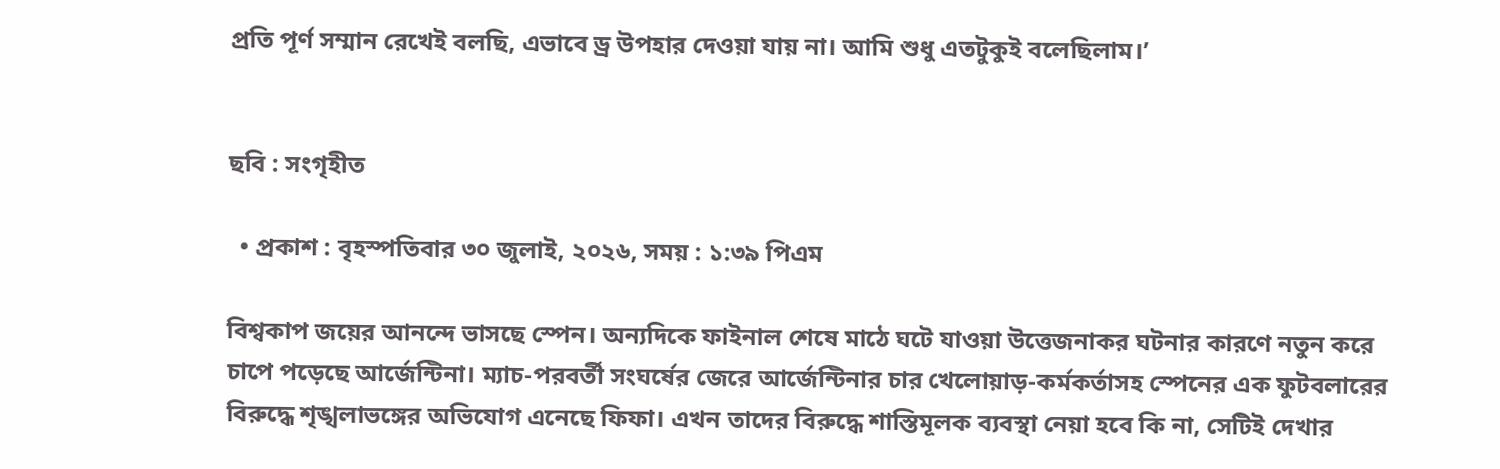প্রতি পূর্ণ সম্মান রেখেই বলছি, এভাবে ড্র উপহার দেওয়া যায় না। আমি শুধু এতটুকুই বলেছিলাম।’


ছবি : সংগৃহীত

  • প্রকাশ : বৃহস্পতিবার ৩০ জুলাই, ২০২৬, সময় : ১:৩৯ পিএম

বিশ্বকাপ জয়ের আনন্দে ভাসছে স্পেন। অন্যদিকে ফাইনাল শেষে মাঠে ঘটে যাওয়া উত্তেজনাকর ঘটনার কারণে নতুন করে চাপে পড়েছে আর্জেন্টিনা। ম্যাচ-পরবর্তী সংঘর্ষের জেরে আর্জেন্টিনার চার খেলোয়াড়-কর্মকর্তাসহ স্পেনের এক ফুটবলারের বিরুদ্ধে শৃঙ্খলাভঙ্গের অভিযোগ এনেছে ফিফা। এখন তাদের বিরুদ্ধে শাস্তিমূলক ব্যবস্থা নেয়া হবে কি না, সেটিই দেখার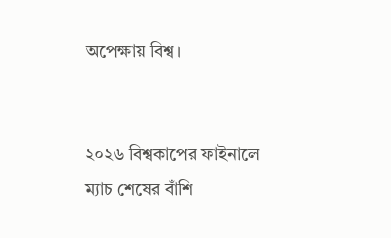অপেক্ষায় বিশ্ব।


২০২৬ বিশ্বকাপের ফাইনালে ম্যাচ শেষের বাঁশি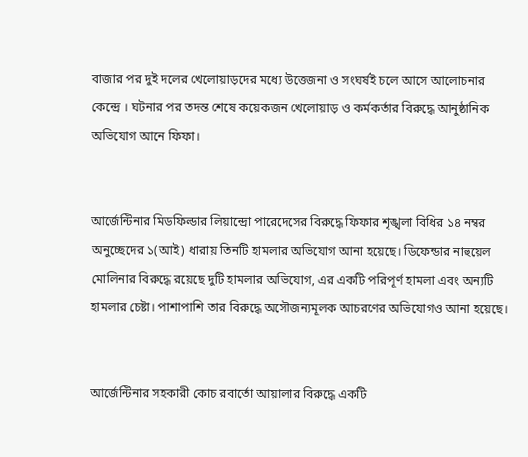বাজার পর দুই দলের খেলোয়াড়দের মধ্যে উত্তেজনা ও সংঘর্ষই চলে আসে আলোচনার কেন্দ্রে । ঘটনার পর তদন্ত শেষে কয়েকজন খেলোয়াড় ও কর্মকর্তার বিরুদ্ধে আনুষ্ঠানিক অভিযোগ আনে ফিফা।


আর্জেন্টিনার মিডফিল্ডার লিয়ান্দ্রো পারেদেসের বিরুদ্ধে ফিফার শৃঙ্খলা বিধির ১৪ নম্বর অনুচ্ছেদের ১(আই) ধারায় তিনটি হামলার অভিযোগ আনা হয়েছে। ডিফেন্ডার নাহুয়েল মোলিনার বিরুদ্ধে রয়েছে দুটি হামলার অভিযোগ, এর একটি পরিপূর্ণ হামলা এবং অন্যটি হামলার চেষ্টা। পাশাপাশি তার বিরুদ্ধে অসৌজন্যমূলক আচরণের অভিযোগও আনা হয়েছে।


আর্জেন্টিনার সহকারী কোচ রবার্তো আয়ালার বিরুদ্ধে একটি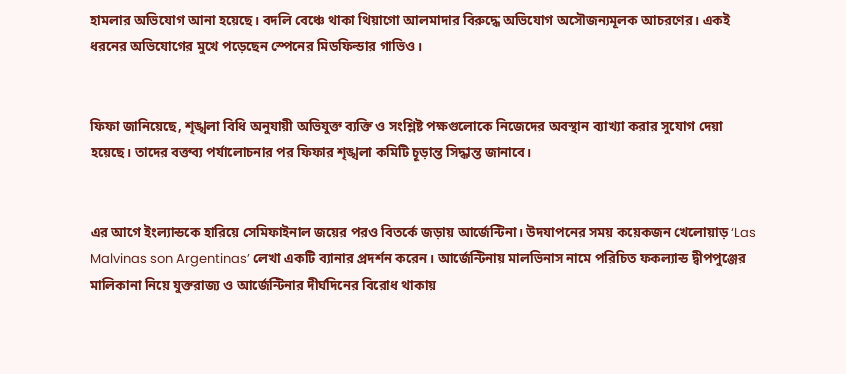হামলার অভিযোগ আনা হয়েছে। বদলি বেঞ্চে থাকা থিয়াগো আলমাদার বিরুদ্ধে অভিযোগ অসৌজন্যমূলক আচরণের। একই ধরনের অভিযোগের মুখে পড়েছেন স্পেনের মিডফিল্ডার গাভিও।


ফিফা জানিয়েছে, শৃঙ্খলা বিধি অনুযায়ী অভিযুক্ত ব্যক্তি ও সংশ্লিষ্ট পক্ষগুলোকে নিজেদের অবস্থান ব্যাখ্যা করার সুযোগ দেয়া হয়েছে। তাদের বক্তব্য পর্যালোচনার পর ফিফার শৃঙ্খলা কমিটি চূড়ান্ত সিদ্ধান্ত জানাবে।


এর আগে ইংল্যান্ডকে হারিয়ে সেমিফাইনাল জয়ের পরও বিতর্কে জড়ায় আর্জেন্টিনা। উদযাপনের সময় কয়েকজন খেলোয়াড় ‘Las Malvinas son Argentinas’ লেখা একটি ব্যানার প্রদর্শন করেন। আর্জেন্টিনায় মালভিনাস নামে পরিচিত ফকল্যান্ড দ্বীপপুঞ্জের মালিকানা নিয়ে যুক্তরাজ্য ও আর্জেন্টিনার দীর্ঘদিনের বিরোধ থাকায়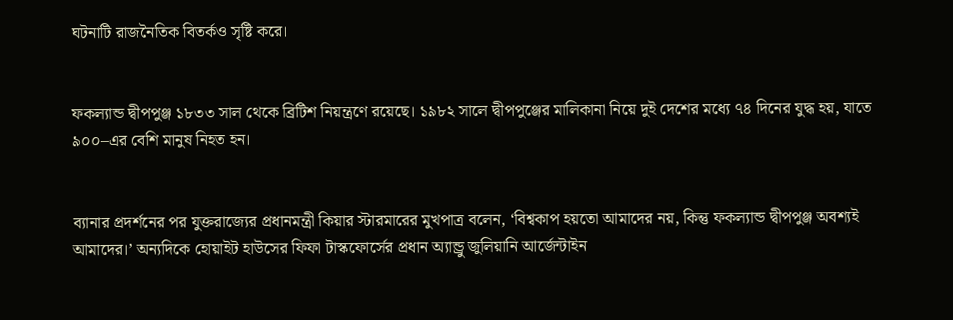ঘটনাটি রাজনৈতিক বিতর্কও সৃষ্টি করে।


ফকল্যান্ড দ্বীপপুঞ্জ ১৮৩৩ সাল থেকে ব্রিটিশ নিয়ন্ত্রণে রয়েছে। ১৯৮২ সালে দ্বীপপুঞ্জের মালিকানা নিয়ে দুই দেশের মধ্যে ৭৪ দিনের যুদ্ধ হয়, যাতে ৯০০–এর বেশি মানুষ নিহত হন।


ব্যানার প্রদর্শনের পর যুক্তরাজ্যের প্রধানমন্ত্রী কিয়ার স্টারমারের মুখপাত্র বলেন, ‘বিশ্বকাপ হয়তো আমাদের নয়, কিন্তু ফকল্যান্ড দ্বীপপুঞ্জ অবশ্যই আমাদের।’ অন্যদিকে হোয়াইট হাউসের ফিফা টাস্কফোর্সের প্রধান অ্যান্ড্রু জুলিয়ানি আর্জেন্টাইন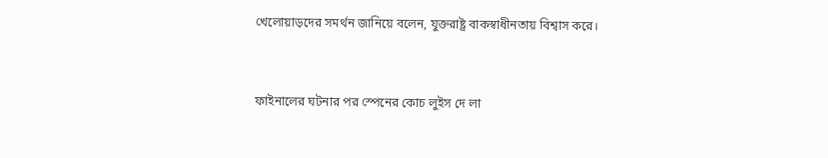খেলোয়াড়দের সমর্থন জানিয়ে বলেন, যুক্তরাষ্ট্র বাকস্বাধীনতায় বিশ্বাস করে।


ফাইনালের ঘটনার পর স্পেনের কোচ লুইস দে লা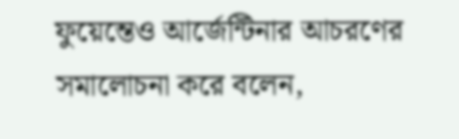ফুয়েন্তেও আর্জেন্টিনার আচরণের সমালোচনা করে বলেন,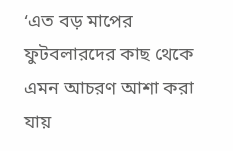‘এত বড় মাপের ফুটবলারদের কাছ থেকে এমন আচরণ আশা করা যায়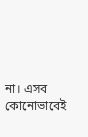না। এসব কোনোভাবেই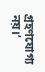গ্রহণযোগ্য নয়।’